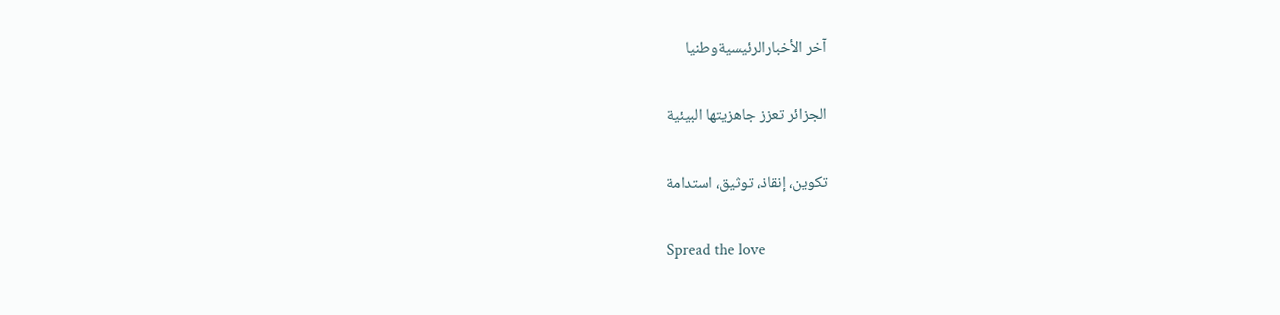آخر الأخبارالرئيسيةوطنيا

الجزائر تعزز جاهزيتها البيئية

تكوين، إنقاذ، توثيق، استدامة

Spread the love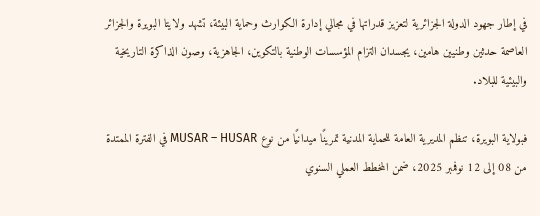في إطار جهود الدولة الجزائرية لتعزيز قدراتها في مجالي إدارة الكوارث وحماية البيئة، تشهد ولايتا البويرة والجزائر العاصمة حدثين وطنيين هامين، يجسدان التزام المؤسسات الوطنية بالتكوين، الجاهزية، وصون الذاكرة التاريخية والبيئية للبلاد.

فبولاية البويرة، تنظم المديرية العامة للحماية المدنية تمرينًا ميدانيًا من نوع MUSAR – HUSAR في الفترة الممتدة من 08 إلى 12 نوفمبر 2025، ضمن المخطط العملي السنوي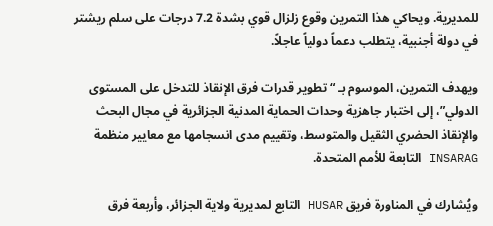للمديرية. ويحاكي هذا التمرين وقوع زلزال قوي بشدة 7.2 درجات على سلم ريشتر في دولة أجنبية، يتطلب دعماً دولياً عاجلاً.

ويهدف التمرين، الموسوم بـ “تطوير قدرات فرق الإنقاذ للتدخل على المستوى الدولي”، إلى اختبار جاهزية وحدات الحماية المدنية الجزائرية في مجال البحث والإنقاذ الحضري الثقيل والمتوسط، وتقييم مدى انسجامها مع معايير منظمة INSARAG التابعة للأمم المتحدة.

ويُشارك في المناورة فريق HUSAR التابع لمديرية ولاية الجزائر، وأربعة فرق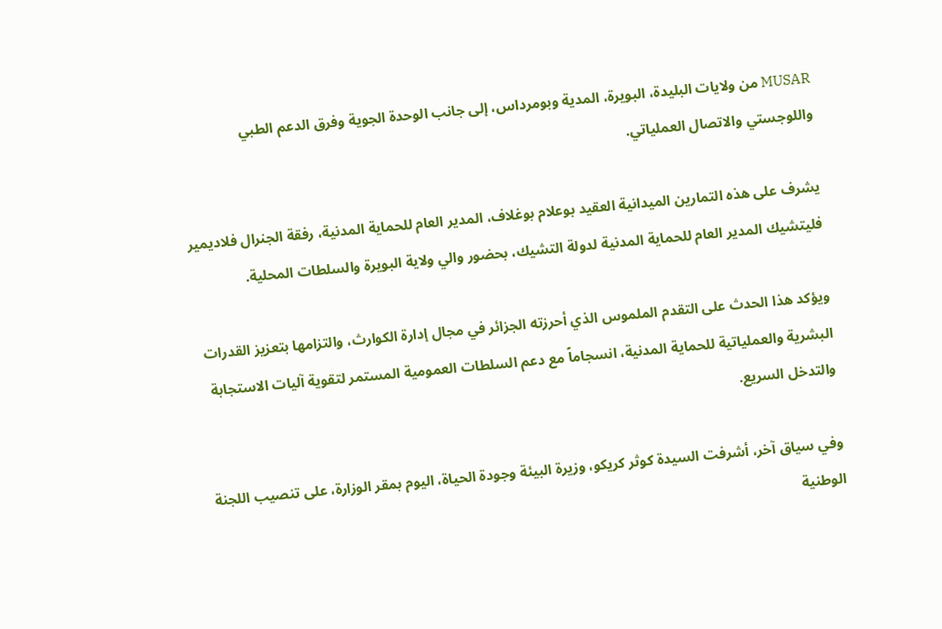MUSAR من ولايات البليدة، البويرة، المدية وبومرداس، إلى جانب الوحدة الجوية وفرق الدعم الطبي واللوجستي والاتصال العملياتي.

يشرف على هذه التمارين الميدانية العقيد بوعلام بوغلاف، المدير العام للحماية المدنية، رفقة الجنرال فلاديمير فليتشيك المدير العام للحماية المدنية لدولة التشيك، بحضور والي ولاية البويرة والسلطات المحلية.

ويؤكد هذا الحدث على التقدم الملموس الذي أحرزته الجزائر في مجال إدارة الكوارث، والتزامها بتعزيز القدرات البشرية والعملياتية للحماية المدنية، انسجاماً مع دعم السلطات العمومية المستمر لتقوية آليات الاستجابة والتدخل السريع.

وفي سياق آخر، أشرفت السيدة كوثر كريكو، وزيرة البيئة وجودة الحياة، اليوم بمقر الوزارة، على تنصيب اللجنة الوطنية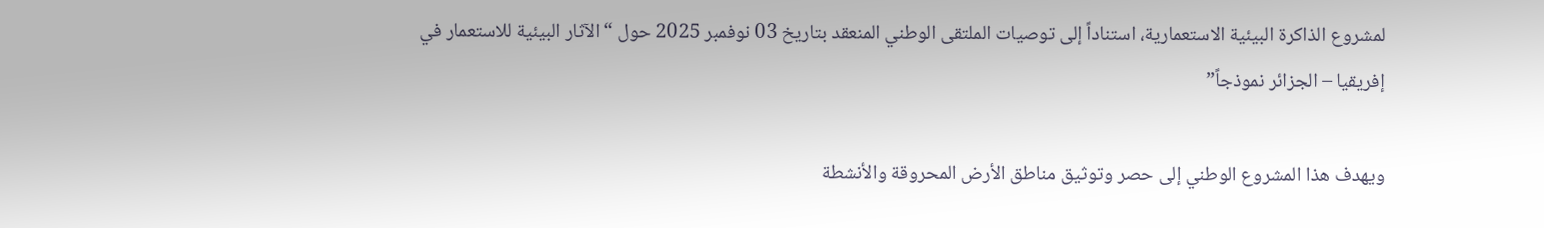لمشروع الذاكرة البيئية الاستعمارية، استناداً إلى توصيات الملتقى الوطني المنعقد بتاريخ 03 نوفمبر 2025 حول “الآثار البيئية للاستعمار في إفريقيا – الجزائر نموذجاً”

ويهدف هذا المشروع الوطني إلى حصر وتوثيق مناطق الأرض المحروقة والأنشطة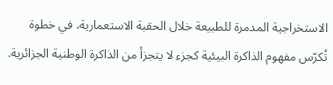الاستخراجية المدمرة للطبيعة خلال الحقبة الاستعمارية، في خطوة تُكرّس مفهوم الذاكرة البيئية كجزء لا يتجزأ من الذاكرة الوطنية الجزائرية.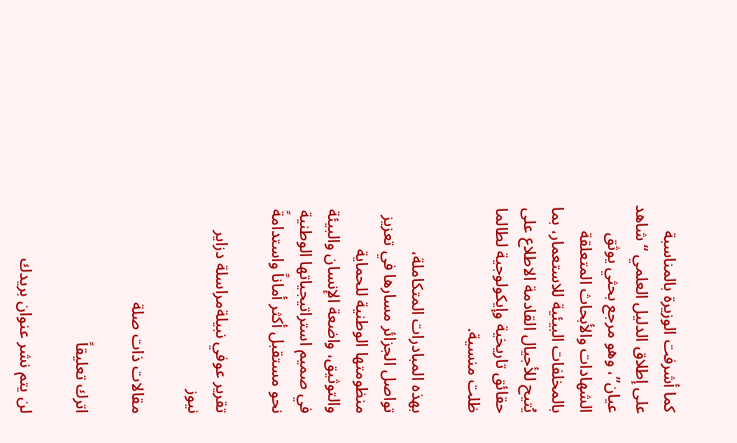كما أشرفت الوزيرة بالمناسبة على إطلاق الدليل العلمي “شاهد عيان”، وهو مرجع بحثي يوثق الشهادات والأبحاث المتعلقة بالمخلفات البيئية للاستعمار، بما يُتيح للأجيال القادمة الاطلاع على حقائق تاريخية وإيكولوجية لطالما ظلت منسية.

بهذه المبادرات المتكاملة، تواصل الجزائر مسارها في تعزيز منظومتها الوطنية للحماية والتوثيق، واضعة الإنسان والبيئة في صميم استراتيجياتها الوطنية نحو مستقبل أكثر أماناً واستدامةً

تقرير عوفي نبيلةمراسلة دزاير نيوز

مقالات ذات صلة

اترك تعليقاً

لن يتم نشر عنوان بريدك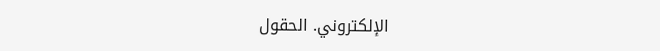الإلكتروني. الحقول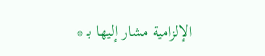الإلزامية مشار إليها بـ *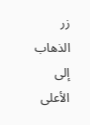زر الذهاب إلى الأعلى